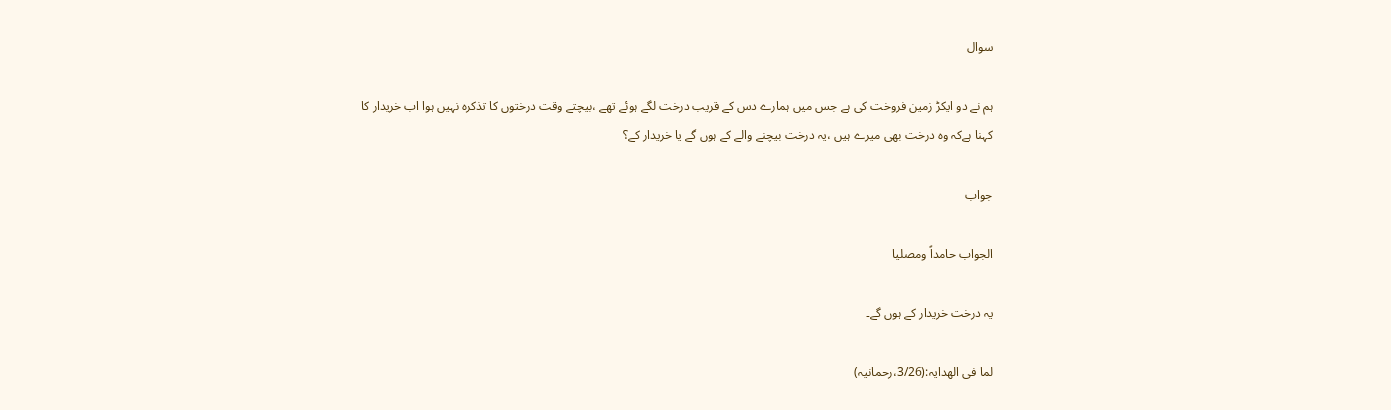سوال

ہم نے دو ایکڑ زمین فروخت کی ہے جس میں ہمارے دس کے قریب درخت لگے ہوئے تھے ،بیچتے وقت درختوں کا تذکرہ نہیں ہوا اب خریدار کا کہنا ہےکہ وہ درخت بھی میرے ہیں ،یہ درخت بیچنے والے کے ہوں گے یا خریدار کے؟

جواب

الجواب حامداً ومصلیا

یہ درخت خریدار کے ہوں گے۔

لما فی الھدایہ:(3/26،رحمانیہ)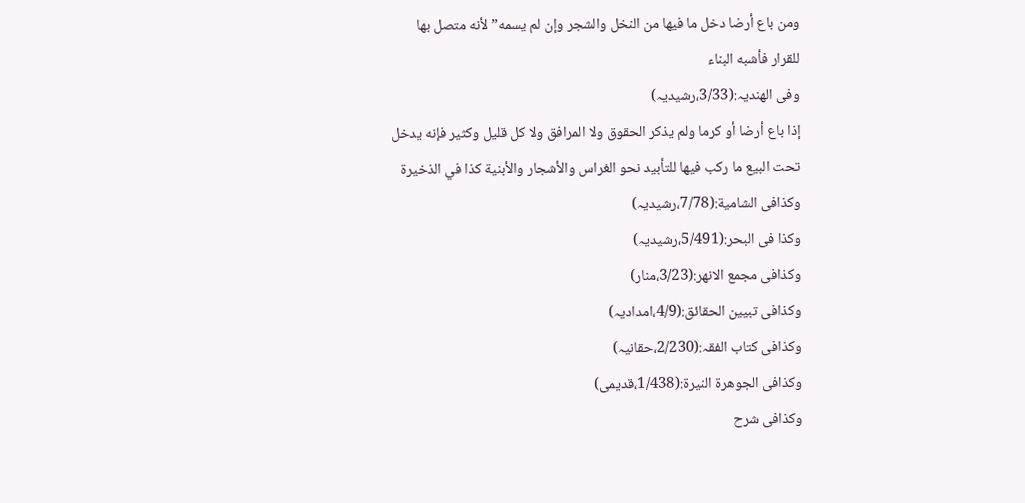ومن باع أرضا دخل ما فيها من النخل والشجر وإن لم يسمه” لأنه متصل بها للقرار فأشبه البناء
وفی الھندیہ:(3/33،رشیدیہ)
إذا باع أرضا أو كرما ولم يذكر الحقوق ولا المرافق ولا كل قليل وكثير فإنه يدخل تحت البيع ما ركب فيها للتأبيد نحو الغراس والأشجار والأبنية كذا في الذخيرة
وکذافی الشامیة:(7/78،رشیدیہ)
وکذا فی البحر:(5/491،رشیدیہ)
وکذافی مجمع الانھر:(3/23،منار)
وکذافی تبیین الحقائق:(4/9،امدادیہ)
وکذافی کتاب الفقہ:(2/230،حقانیہ)
وکذافی الجوھرة النیرة:(1/438،قدیمی)
وکذافی شرح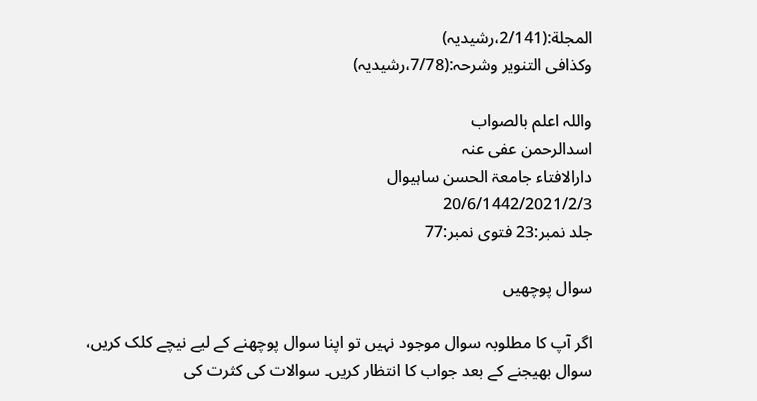المجلة:(2/141،رشیدیہ)
وکذافی التنویر وشرحہ:(7/78،رشیدیہ)

واللہ اعلم بالصواب
اسدالرحمن عفی عنہ
دارالافتاء جامعۃ الحسن ساہیوال
20/6/1442/2021/2/3
جلد نمبر:23 فتوی نمبر:77

سوال پوچھیں

اگر آپ کا مطلوبہ سوال موجود نہیں تو اپنا سوال پوچھنے کے لیے نیچے کلک کریں، سوال بھیجنے کے بعد جواب کا انتظار کریں۔ سوالات کی کثرت کی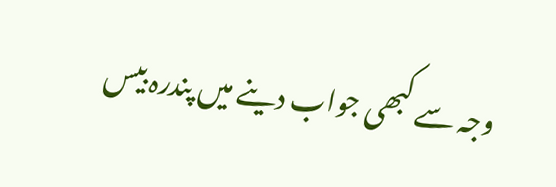وجہ سے کبھی جواب دینے میں پندرہ بیس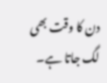دن کا وقت بھی لگ جاتا ہے۔